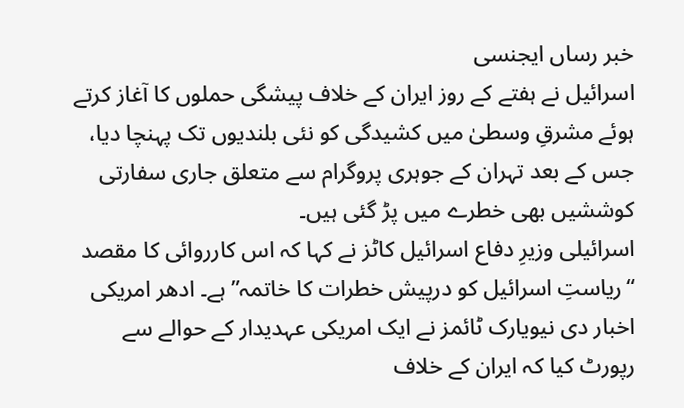خبر رساں ایجنسی
اسرائیل نے ہفتے کے روز ایران کے خلاف پیشگی حملوں کا آغاز کرتے ہوئے مشرقِ وسطیٰ میں کشیدگی کو نئی بلندیوں تک پہنچا دیا، جس کے بعد تہران کے جوہری پروگرام سے متعلق جاری سفارتی کوششیں بھی خطرے میں پڑ گئی ہیں۔
اسرائیلی وزیرِ دفاع اسرائیل کاٹز نے کہا کہ اس کارروائی کا مقصد “ریاستِ اسرائیل کو درپیش خطرات کا خاتمہ” ہے۔ ادھر امریکی اخبار دی نیویارک ٹائمز نے ایک امریکی عہدیدار کے حوالے سے رپورٹ کیا کہ ایران کے خلاف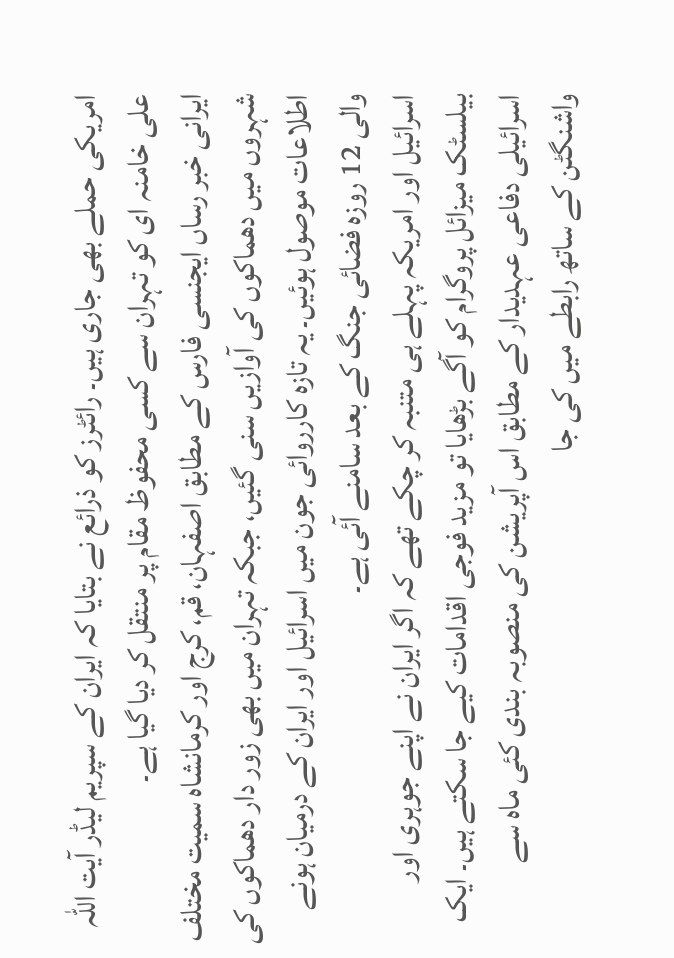امریکی حملے بھی جاری ہیں۔ رائٹرز کو ذرائع نے بتایا کہ ایران کے سپریم لیڈر آیت اللہ علی خامنہ ای کو تہران سے کسی محفوظ مقام پر منتقل کر دیا گیا ہے۔
ایرانی خبر رساں ایجنسی فارس کے مطابق اصفہان، قم، کرج اور کرمانشاہ سمیت مختلف شہروں میں دھماکوں کی آوازیں سنی گئیں، جبکہ تہران میں بھی زور دار دھماکوں کی اطلاعات موصول ہوئیں۔ یہ تازہ کارروائی جون میں اسرائیل اور ایران کے درمیان ہونے والی 12 روزہ فضائی جنگ کے بعد سامنے آئی ہے۔
اسرائیل اور امریکہ پہلے ہی متنبہ کر چکے تھے کہ اگر ایران نے اپنے جوہری اور بیلسٹک میزائل پروگرام کو آگے بڑھایا تو مزید فوجی اقدامات کیے جا سکتے ہیں۔ ایک اسرائیلی دفاعی عہدیدار کے مطابق اس آپریشن کی منصوبہ بندی کئی ماہ سے واشنگٹن کے ساتھ رابطے میں کی جا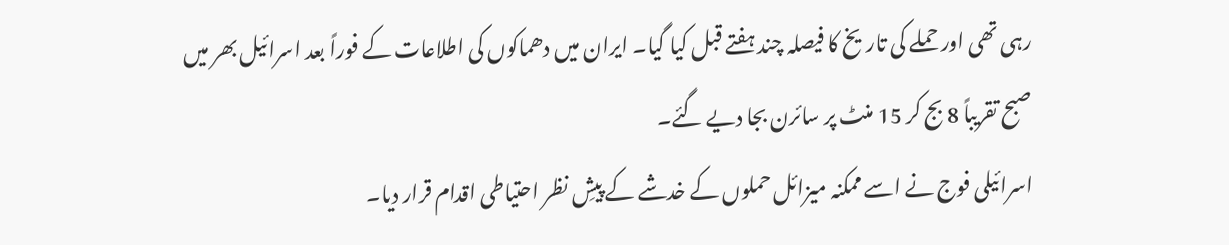رہی تھی اور حملے کی تاریخ کا فیصلہ چند ہفتے قبل کیا گیا۔ ایران میں دھماکوں کی اطلاعات کے فوراً بعد اسرائیل بھر میں صبح تقریباً 8 بج کر 15 منٹ پر سائرن بجا دیے گئے۔
اسرائیلی فوج نے اسے ممکنہ میزائل حملوں کے خدشے کے پیشِ نظر احتیاطی اقدام قرار دیا۔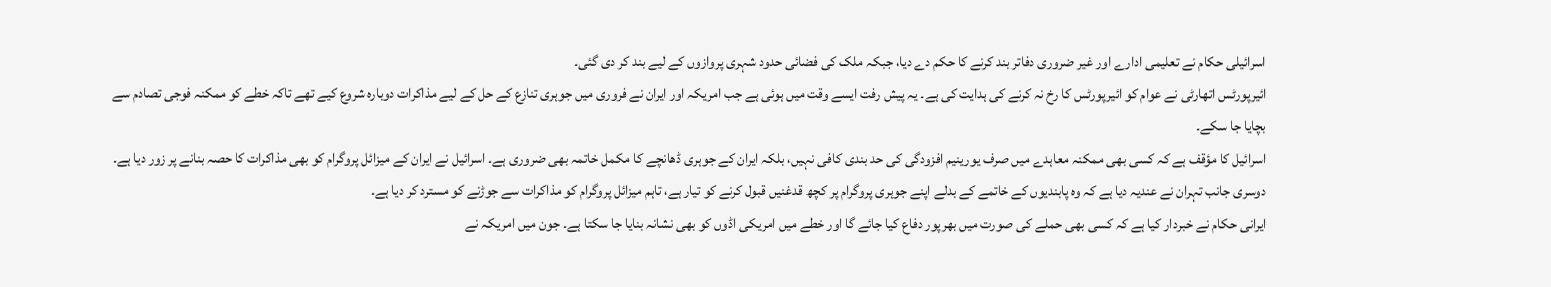اسرائیلی حکام نے تعلیمی ادارے اور غیر ضروری دفاتر بند کرنے کا حکم دے دیا، جبکہ ملک کی فضائی حدود شہری پروازوں کے لیے بند کر دی گئی۔
ائیرپورٹس اتھارٹی نے عوام کو ائیرپورٹس کا رخ نہ کرنے کی ہدایت کی ہے۔ یہ پیش رفت ایسے وقت میں ہوئی ہے جب امریکہ اور ایران نے فروری میں جوہری تنازع کے حل کے لیے مذاکرات دوبارہ شروع کیے تھے تاکہ خطے کو ممکنہ فوجی تصادم سے بچایا جا سکے۔
اسرائیل کا مؤقف ہے کہ کسی بھی ممکنہ معاہدے میں صرف یورینیم افزودگی کی حد بندی کافی نہیں، بلکہ ایران کے جوہری ڈھانچے کا مکمل خاتمہ بھی ضروری ہے۔ اسرائیل نے ایران کے میزائل پروگرام کو بھی مذاکرات کا حصہ بنانے پر زور دیا ہے۔
دوسری جانب تہران نے عندیہ دیا ہے کہ وہ پابندیوں کے خاتمے کے بدلے اپنے جوہری پروگرام پر کچھ قدغنیں قبول کرنے کو تیار ہے، تاہم میزائل پروگرام کو مذاکرات سے جوڑنے کو مسترد کر دیا ہے۔
ایرانی حکام نے خبردار کیا ہے کہ کسی بھی حملے کی صورت میں بھرپور دفاع کیا جائے گا اور خطے میں امریکی اڈوں کو بھی نشانہ بنایا جا سکتا ہے۔ جون میں امریکہ نے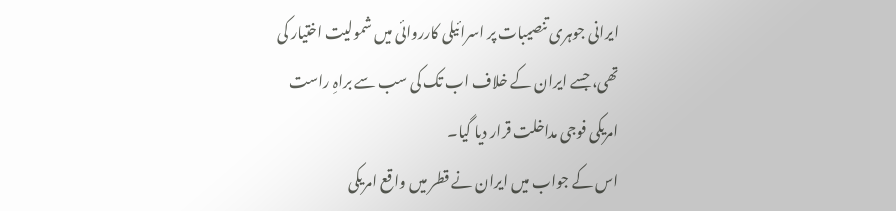ایرانی جوہری تنصیبات پر اسرائیلی کارروائی میں شمولیت اختیار کی تھی، جسے ایران کے خلاف اب تک کی سب سے براہِ راست امریکی فوجی مداخلت قرار دیا گیا۔
اس کے جواب میں ایران نے قطر میں واقع امریکی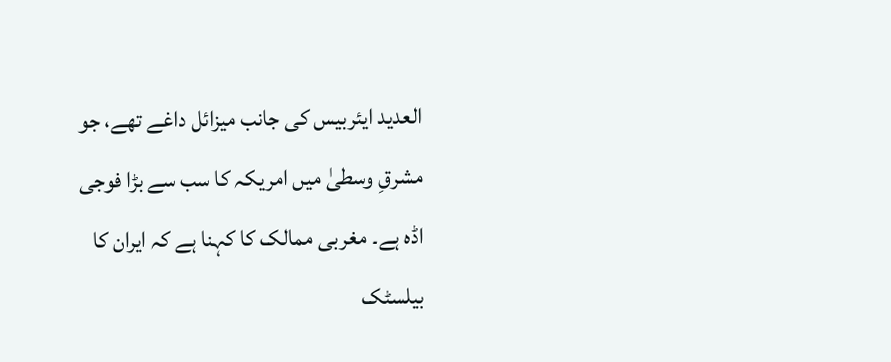العدید ایئربیس کی جانب میزائل داغے تھے، جو مشرقِ وسطیٰ میں امریکہ کا سب سے بڑا فوجی اڈہ ہے۔ مغربی ممالک کا کہنا ہے کہ ایران کا بیلسٹک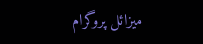میزائل پروگرام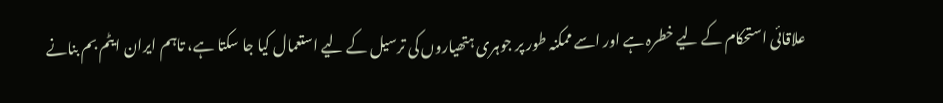علاقائی استحکام کے لیے خطرہ ہے اور اسے ممکنہ طور پر جوہری ہتھیاروں کی ترسیل کے لیے استعمال کیا جا سکتا ہے، تاہم ایران ایٹم بم بنانے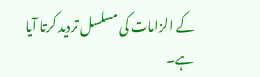کے الزامات کی مسلسل تردید کرتا آیا ہے۔